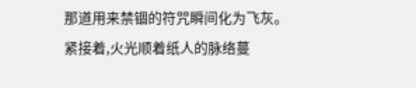那道用来禁锢的符咒瞬间化为飞灰。
紧接着,火光顺着纸人的脉络蔓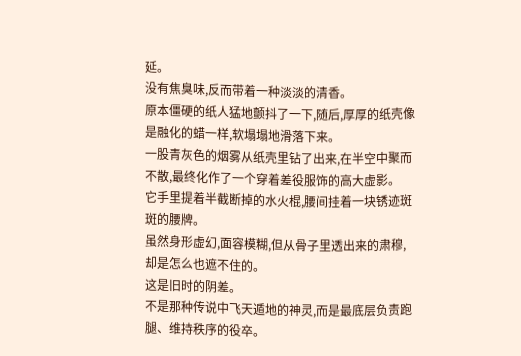延。
没有焦臭味,反而带着一种淡淡的清香。
原本僵硬的纸人猛地颤抖了一下,随后,厚厚的纸壳像是融化的蜡一样,软塌塌地滑落下来。
一股青灰色的烟雾从纸壳里钻了出来,在半空中聚而不散,最终化作了一个穿着差役服饰的高大虚影。
它手里提着半截断掉的水火棍,腰间挂着一块锈迹斑斑的腰牌。
虽然身形虚幻,面容模糊,但从骨子里透出来的肃穆,却是怎么也遮不住的。
这是旧时的阴差。
不是那种传说中飞天遁地的神灵,而是最底层负责跑腿、维持秩序的役卒。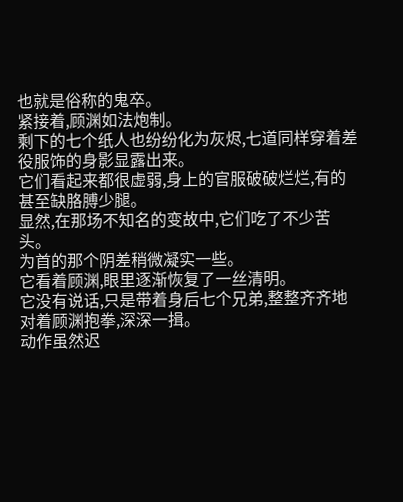也就是俗称的鬼卒。
紧接着,顾渊如法炮制。
剩下的七个纸人也纷纷化为灰烬,七道同样穿着差役服饰的身影显露出来。
它们看起来都很虚弱,身上的官服破破烂烂,有的甚至缺胳膊少腿。
显然,在那场不知名的变故中,它们吃了不少苦头。
为首的那个阴差稍微凝实一些。
它看着顾渊,眼里逐渐恢复了一丝清明。
它没有说话,只是带着身后七个兄弟,整整齐齐地对着顾渊抱拳,深深一揖。
动作虽然迟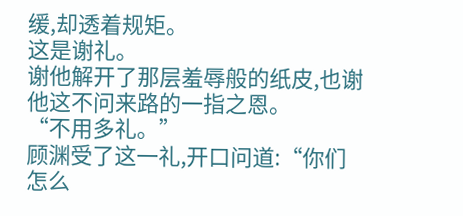缓,却透着规矩。
这是谢礼。
谢他解开了那层羞辱般的纸皮,也谢他这不问来路的一指之恩。
“不用多礼。”
顾渊受了这一礼,开口问道:“你们怎么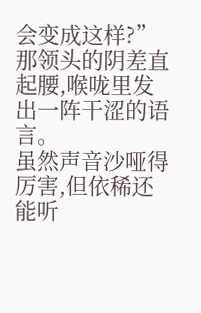会变成这样?”
那领头的阴差直起腰,喉咙里发出一阵干涩的语言。
虽然声音沙哑得厉害,但依稀还能听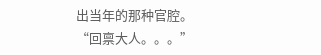出当年的那种官腔。
“回禀大人。。。”